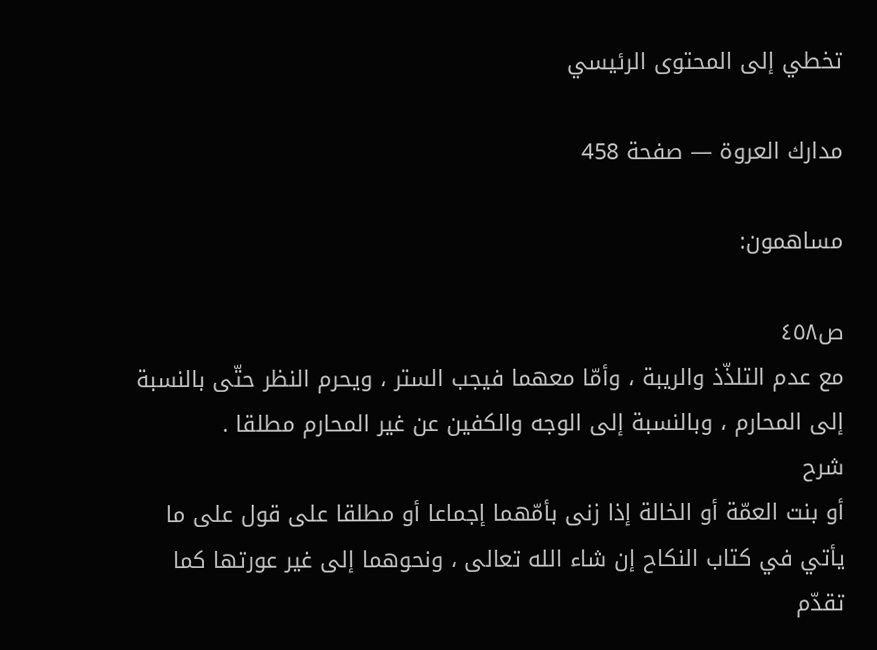تخطي إلى المحتوى الرئيسي

مدارك العروة — صفحة 458

مساهمون:

ص٤٥٨
مع عدم التلذّذ والريبة ، وأمّا معهما فيجب الستر ، ويحرم النظر حتّى بالنسبة إلى المحارم ، وبالنسبة إلى الوجه والكفين عن غير المحارم مطلقا .
شرح
أو بنت العمّة أو الخالة إذا زنى بأمّهما إجماعا أو مطلقا على قول على ما يأتي في كتاب النكاح إن شاء الله تعالى ، ونحوهما إلى غير عورتها كما تقدّم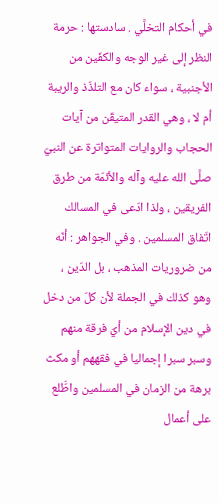في أحكام التخلَّي . سادستها : حرمة النظر إلى غير الوجه والكفّين من الأجنبية ، سواء كان مع التلذّذ والريبة أم لا ، وهي القدر المتيقّن من آيات الحجاب والروايات المتواترة عن النبيّ صلَّى الله عليه وآله والأئمّة من طرق الفريقين ، ولذا ادّعى في المسالك اتّفاق المسلمين . وفي الجواهر : أنّه من ضروريات المذهب ، بل الدّين ، وهو كذلك في الجملة لأن كلّ من دخل في دين الإسلام من أيّ فرقة منهم وسبر سبرا إجماليا في فقههم أو مكث برهة من الزمان في المسلمين واطَّلع على أعمال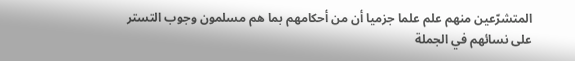المتشرّعين منهم علم علما جزميا أن من أحكامهم بما هم مسلمون وجوب التستر على نسائهم في الجملة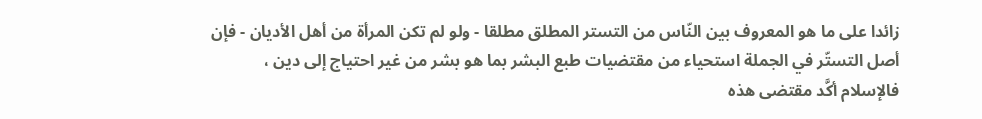زائدا على ما هو المعروف بين النّاس من التستر المطلق مطلقا - ولو لم تكن المرأة من أهل الأديان - فإن أصل التستّر في الجملة استحياء من مقتضيات طبع البشر بما هو بشر من غير احتياج إلى دين ، فالإسلام أكَّد مقتضى هذه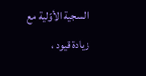السجية الأوّلية مع زيادة قيود ،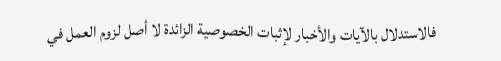فالاستدلال بالآيات والأخبار لإثبات الخصوصية الزائدة لا أصل لزوم العمل في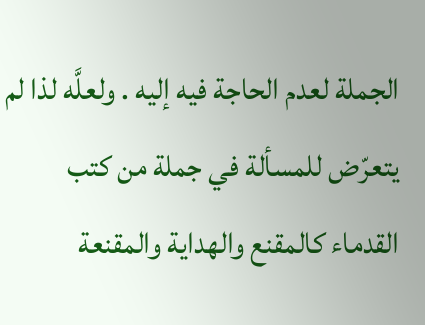الجملة لعدم الحاجة فيه إليه . ولعلَّه لذا لم يتعرّض للمسألة في جملة من كتب القدماء كالمقنع والهداية والمقنعة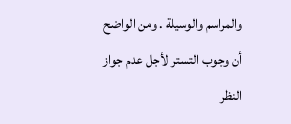والمراسم والوسيلة . ومن الواضح أن وجوب التستر لأجل عدم جواز النظر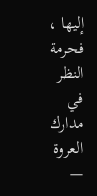إليها ، فحرمة النظر في
مدارك العروة —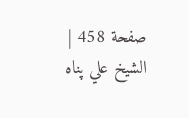صفحة 458 | الشيخ علي پناه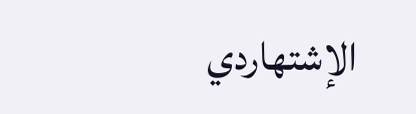الإشتهاردي